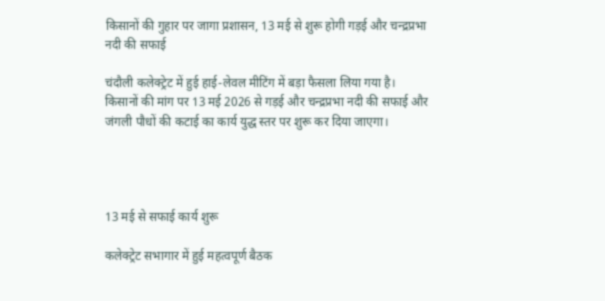किसानों की गुहार पर जागा प्रशासन, 13 मई से शुरू होगी गड़ई और चन्द्रप्रभा नदी की सफाई

चंदौली कलेक्ट्रेट में हुई हाई-लेवल मीटिंग में बड़ा फैसला लिया गया है। किसानों की मांग पर 13 मई 2026 से गड़ई और चन्द्रप्रभा नदी की सफाई और जंगली पौधों की कटाई का कार्य युद्ध स्तर पर शुरू कर दिया जाएगा।




13 मई से सफाई कार्य शुरू

कलेक्ट्रेट सभागार में हुई महत्वपूर्ण बैठक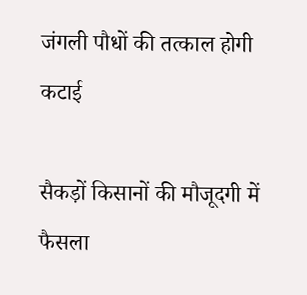जंगली पौधों की तत्काल होगी कटाई

सैकड़ों किसानों की मौजूदगी में फैसला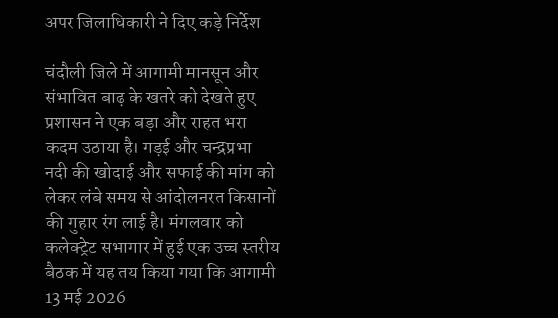अपर जिलाधिकारी ने दिए कड़े निर्देश

चंदौली जिले में आगामी मानसून और संभावित बाढ़ के खतरे को देखते हुए प्रशासन ने एक बड़ा और राहत भरा कदम उठाया है। गड़ई और चन्द्रप्रभा नदी की खोदाई और सफाई की मांग को लेकर लंबे समय से आंदोलनरत किसानों की गुहार रंग लाई है। मंगलवार को कलेक्ट्रेट सभागार में हुई एक उच्च स्तरीय बैठक में यह तय किया गया कि आगामी 13 मई 2026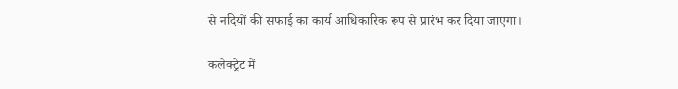से नदियों की सफाई का कार्य आधिकारिक रूप से प्रारंभ कर दिया जाएगा।

कलेक्ट्रेट में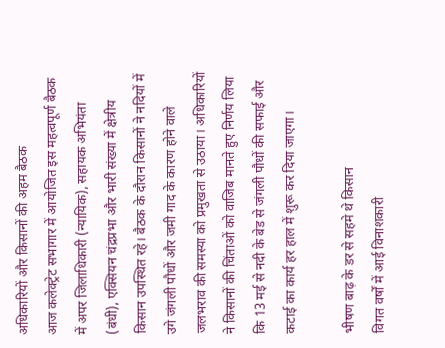अधिकारियों और किसानों की अहम बैठक
आज कलेक्ट्रेट सभागार में आयोजित इस महत्वपूर्ण बैठक में अपर जिलाधिकारी (न्यायिक), सहायक अभियंता (बंधी), एक्सियन चंद्रप्रभा और भारी संख्या में क्षेत्रीय किसान उपस्थित रहे। बैठक के दौरान किसानों ने नदियों में उगे जंगली पौधों और जमी गाद के कारण होने वाले जलभराव की समस्या को प्रमुखता से उठाया। अधिकारियों ने किसानों की चिंताओं को वाजिब मानते हुए निर्णय लिया कि 13 मई से नदी के बेड से जंगली पौधों की सफाई और कटाई का कार्य हर हाल में शुरू कर दिया जाएगा।

भीषण बाढ़ के डर से सहमे थे किसान
विगत वर्षों में आई विनाशकारी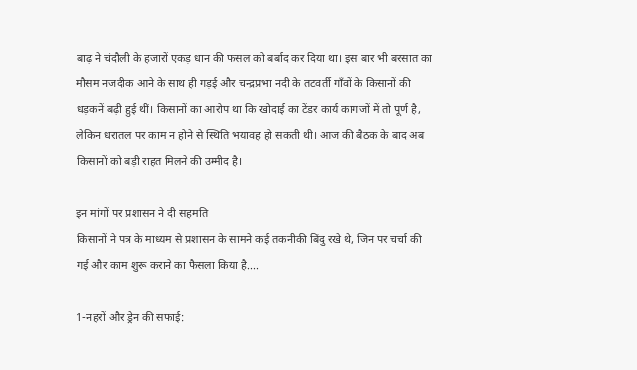बाढ़ ने चंदौली के हजारों एकड़ धान की फसल को बर्बाद कर दिया था। इस बार भी बरसात का मौसम नजदीक आने के साथ ही गड़ई और चन्द्रप्रभा नदी के तटवर्ती गाँवों के किसानों की धड़कनें बढ़ी हुई थीं। किसानों का आरोप था कि खोदाई का टेंडर कार्य कागजों में तो पूर्ण है, लेकिन धरातल पर काम न होने से स्थिति भयावह हो सकती थी। आज की बैठक के बाद अब किसानों को बड़ी राहत मिलने की उम्मीद है।

इन मांगों पर प्रशासन ने दी सहमति
किसानों ने पत्र के माध्यम से प्रशासन के सामने कई तकनीकी बिंदु रखे थे, जिन पर चर्चा की गई और काम शुरू कराने का फैसला किया है....

1-नहरों और ड्रेन की सफाई: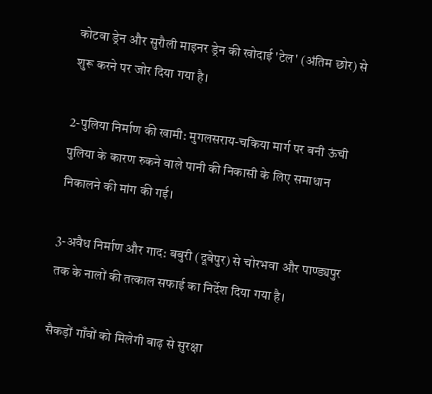कोटवा ड्रेन और सुरौली माइनर ड्रेन की खोदाई 'टेल' (अंतिम छोर) से शुरू करने पर जोर दिया गया है।

2-पुलिया निर्माण की खामी: मुगलसराय-चकिया मार्ग पर बनी ऊंची पुलिया के कारण रुकने वाले पानी की निकासी के लिए समाधान निकालने की मांग की गई।

3-अवैध निर्माण और गाद: बबुरी (दूबेपुर) से चोरभवा और पाण्ड्यपुर तक के नालों की तत्काल सफाई का निर्देश दिया गया है।

सैकड़ों गाँवों को मिलेगी बाढ़ से सुरक्षा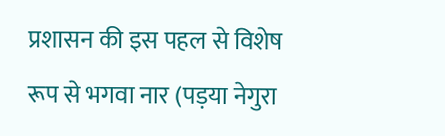प्रशासन की इस पहल से विशेष रूप से भगवा नार (पड़या नेगुरा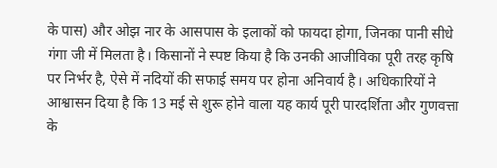के पास) और ओझ नार के आसपास के इलाकों को फायदा होगा, जिनका पानी सीधे गंगा जी में मिलता है। किसानों ने स्पष्ट किया है कि उनकी आजीविका पूरी तरह कृषि पर निर्भर है, ऐसे में नदियों की सफाई समय पर होना अनिवार्य है। अधिकारियों ने आश्वासन दिया है कि 13 मई से शुरू होने वाला यह कार्य पूरी पारदर्शिता और गुणवत्ता के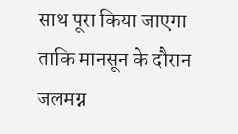साथ पूरा किया जाएगा ताकि मानसून के दौरान जलमग्न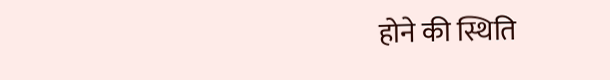होने की स्थिति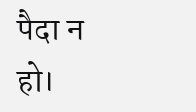पैदा न हो।